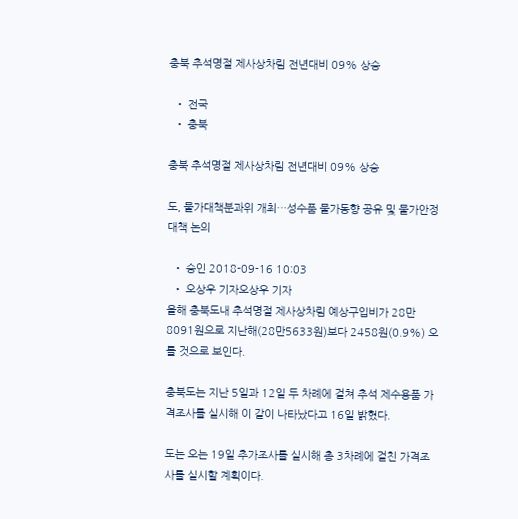충북 추석명절 제사상차림 전년대비 09% 상승

  • 전국
  • 충북

충북 추석명절 제사상차림 전년대비 09% 상승

도, 물가대책분과위 개최…성수품 물가동향 공유 및 물가안정대책 논의

  • 승인 2018-09-16 10:03
  • 오상우 기자오상우 기자
올해 충북도내 추석명절 제사상차림 예상구입비가 28만8091원으로 지난해(28만5633원)보다 2458원(0.9%) 오를 것으로 보인다.

충북도는 지난 5일과 12일 두 차례에 걸쳐 추석 제수용품 가격조사를 실시해 이 같이 나타났다고 16일 밝혔다.

도는 오는 19일 추가조사를 실시해 총 3차례에 걸친 가격조사를 실시할 계획이다.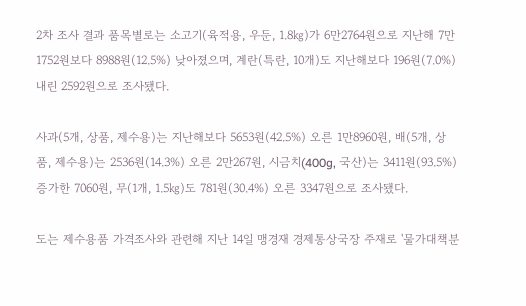2차 조사 결과 품목별로는 소고기(육적용, 우둔, 1.8㎏)가 6만2764원으로 지난해 7만1752원보다 8988원(12.5%) 낮아졌으며, 계란(특란, 10개)도 지난해보다 196원(7.0%) 내린 2592원으로 조사됐다.

사과(5개, 상품, 제수용)는 지난해보다 5653원(42.5%) 오른 1만8960원, 배(5개, 상품, 제수용)는 2536원(14.3%) 오른 2만267원, 시금치(400g, 국산)는 3411원(93.5%) 증가한 7060원, 무(1개, 1.5㎏)도 781원(30.4%) 오른 3347원으로 조사됐다.

도는 제수용품 가격조사와 관련해 지난 14일 맹경재 경제통상국장 주재로 '물가대책분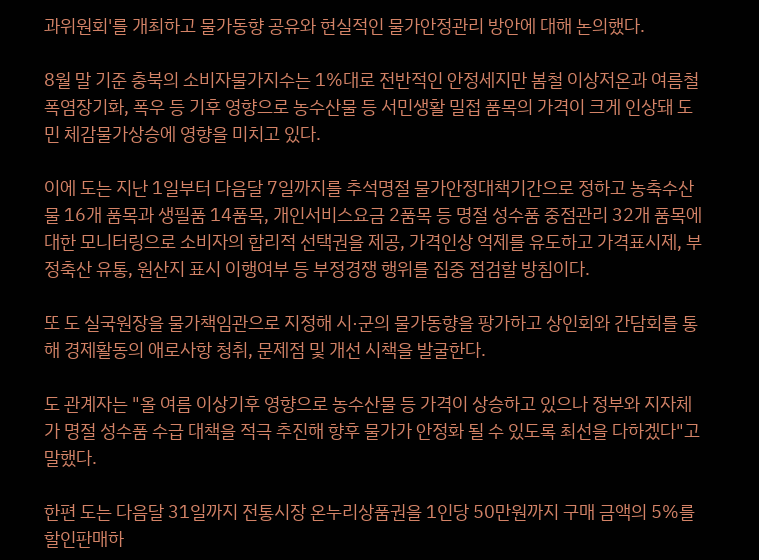과위원회'를 개최하고 물가동향 공유와 현실적인 물가안정관리 방안에 대해 논의했다.

8월 말 기준 충북의 소비자물가지수는 1%대로 전반적인 안정세지만 봄철 이상저온과 여름철 폭염장기화, 폭우 등 기후 영향으로 농수산물 등 서민생활 밀접 품목의 가격이 크게 인상돼 도민 체감물가상승에 영향을 미치고 있다.

이에 도는 지난 1일부터 다음달 7일까지를 추석명절 물가안정대책기간으로 정하고 농축수산물 16개 품목과 생필품 14품목, 개인서비스요금 2품목 등 명절 성수품 중점관리 32개 품목에 대한 모니터링으로 소비자의 합리적 선택권을 제공, 가격인상 억제를 유도하고 가격표시제, 부정축산 유통, 원산지 표시 이행여부 등 부정경쟁 행위를 집중 점검할 방침이다.

또 도 실국원장을 물가책임관으로 지정해 시·군의 물가동향을 팡가하고 상인회와 간담회를 통해 경제활동의 애로사항 청취, 문제점 및 개선 시책을 발굴한다.

도 관계자는 "올 여름 이상기후 영향으로 농수산물 등 가격이 상승하고 있으나 정부와 지자체가 명절 성수품 수급 대책을 적극 추진해 향후 물가가 안정화 될 수 있도록 최선을 다하겠다"고 말했다.

한편 도는 다음달 31일까지 전통시장 온누리상품권을 1인당 50만원까지 구매 금액의 5%를 할인판매하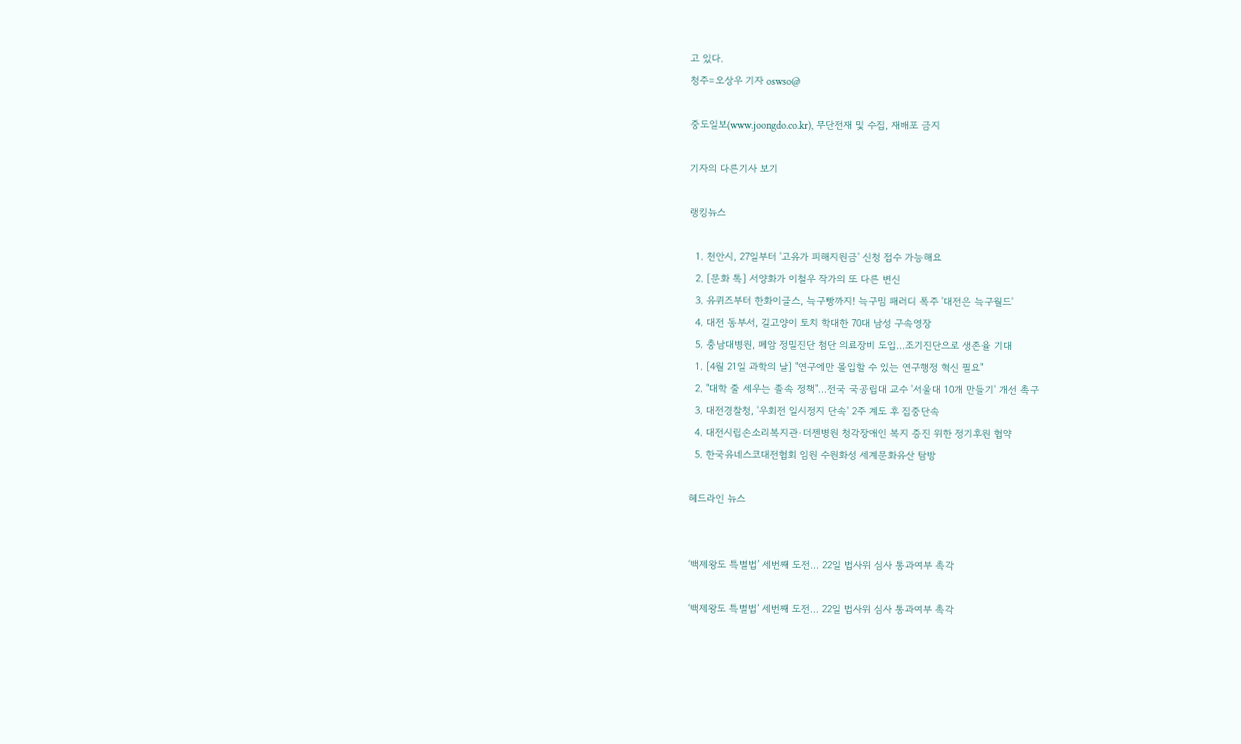고 있다.
청주=오상우 기자 oswso@

중도일보(www.joongdo.co.kr), 무단전재 및 수집, 재배포 금지

기자의 다른기사 보기

랭킹뉴스

  1. 천안시, 27일부터 '고유가 피해지원금' 신청 접수 가능해요
  2. [문화 톡] 서양화가 이철우 작가의 또 다른 변신
  3. 유퀴즈부터 한화이글스, 늑구빵까지! 늑구밈 패러디 폭주 '대전은 늑구월드'
  4. 대전 동부서, 길고양이 토치 학대한 70대 남성 구속영장
  5. 충남대병원, 폐암 정밀진단 첨단 의료장비 도입…조기진단으로 생존율 기대
  1. [4월 21일 과학의 날] "연구에만 몰입할 수 있는 연구행정 혁신 필요"
  2. "대학 줄 세우는 졸속 정책"…전국 국공립대 교수 '서울대 10개 만들기' 개선 촉구
  3. 대전경찰청, '우회전 일시정지 단속' 2주 계도 후 집중단속
  4. 대전시립손소리복지관·더젠병원 청각장애인 복지 증진 위한 정기후원 협약
  5. 한국유네스코대전협회 임원 수원화성 세계문화유산 탐방

헤드라인 뉴스


‘백제왕도 특별법’ 세번째 도전… 22일 법사위 심사 통과여부 촉각

‘백제왕도 특별법’ 세번째 도전… 22일 법사위 심사 통과여부 촉각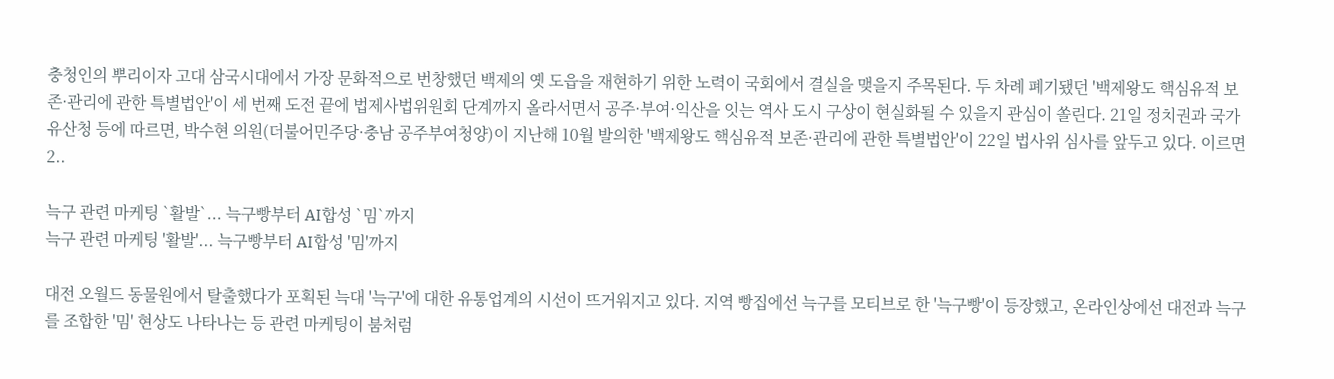충청인의 뿌리이자 고대 삼국시대에서 가장 문화적으로 번창했던 백제의 옛 도읍을 재현하기 위한 노력이 국회에서 결실을 맺을지 주목된다. 두 차례 폐기됐던 '백제왕도 핵심유적 보존·관리에 관한 특별법안'이 세 번째 도전 끝에 법제사법위원회 단계까지 올라서면서 공주·부여·익산을 잇는 역사 도시 구상이 현실화될 수 있을지 관심이 쏠린다. 21일 정치권과 국가유산청 등에 따르면, 박수현 의원(더불어민주당·충남 공주부여청양)이 지난해 10월 발의한 '백제왕도 핵심유적 보존·관리에 관한 특별법안'이 22일 법사위 심사를 앞두고 있다. 이르면 2..

늑구 관련 마케팅 `활발`... 늑구빵부터 AI합성 `밈`까지
늑구 관련 마케팅 '활발'... 늑구빵부터 AI합성 '밈'까지

대전 오월드 동물원에서 탈출했다가 포획된 늑대 '늑구'에 대한 유통업계의 시선이 뜨거워지고 있다. 지역 빵집에선 늑구를 모티브로 한 '늑구빵'이 등장했고, 온라인상에선 대전과 늑구를 조합한 '밈' 현상도 나타나는 등 관련 마케팅이 붐처럼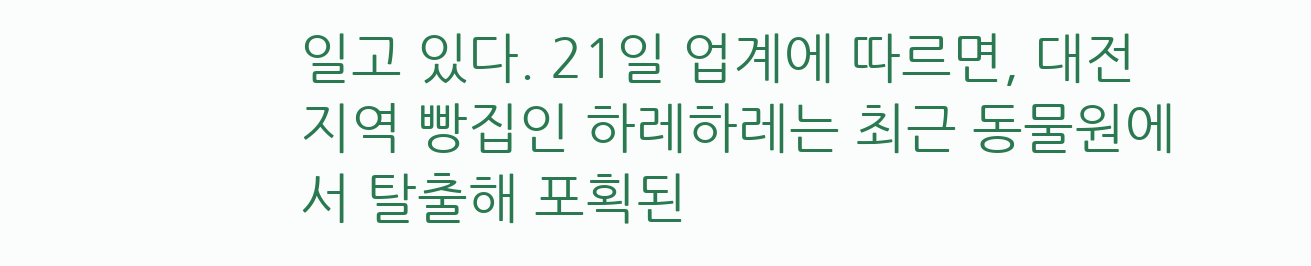일고 있다. 21일 업계에 따르면, 대전지역 빵집인 하레하레는 최근 동물원에서 탈출해 포획된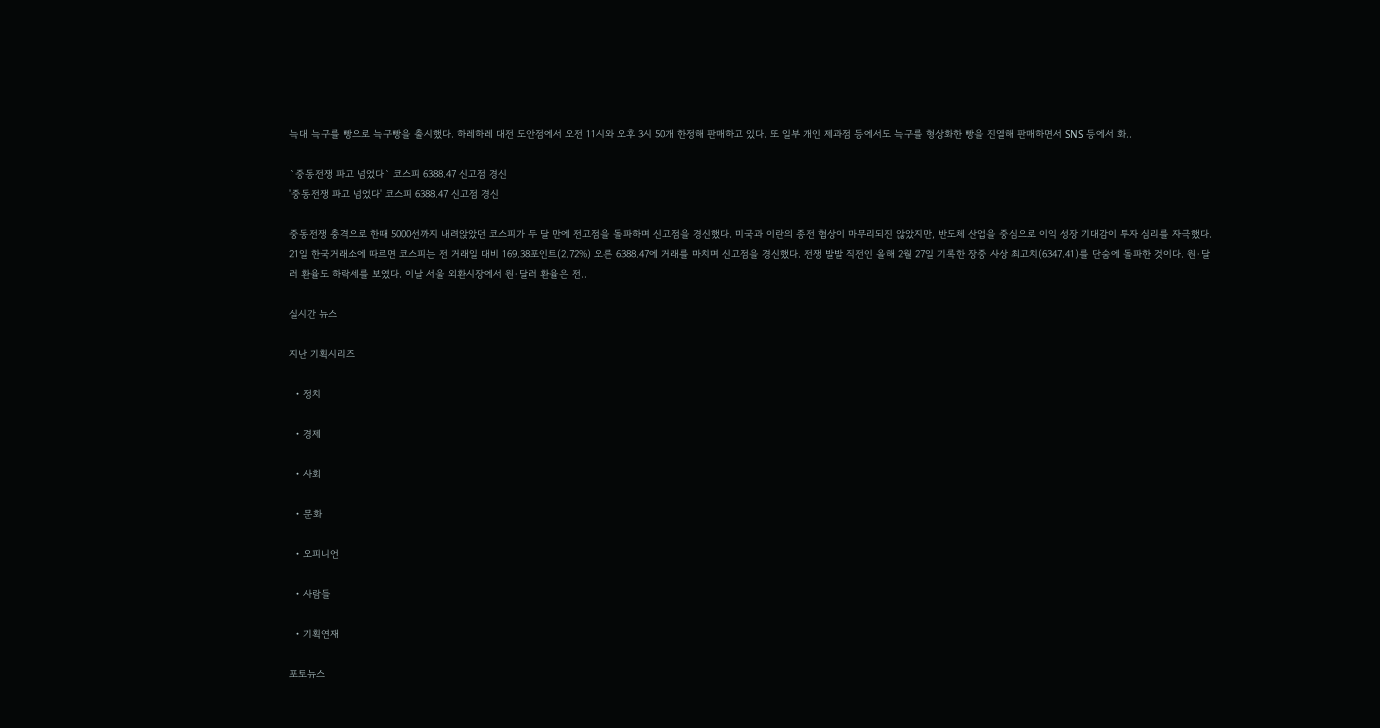늑대 늑구를 빵으로 늑구빵을 출시했다. 하레하레 대전 도안점에서 오전 11시와 오후 3시 50개 한정해 판매하고 있다. 또 일부 개인 제과점 등에서도 늑구를 형상화한 빵을 진열해 판매하면서 SNS 등에서 화..

`중동전쟁 파고 넘었다` 코스피 6388.47 신고점 경신
'중동전쟁 파고 넘었다' 코스피 6388.47 신고점 경신

중동전쟁 충격으로 한때 5000선까지 내려앉았던 코스피가 두 달 만에 전고점을 돌파하며 신고점을 경신했다. 미국과 이란의 종전 협상이 마무리되진 않았지만, 반도체 산업을 중심으로 이익 성장 기대감이 투자 심리를 자극했다. 21일 한국거래소에 따르면 코스피는 전 거래일 대비 169.38포인트(2.72%) 오른 6388.47에 거래를 마치며 신고점을 경신했다. 전쟁 발발 직전인 올해 2월 27일 기록한 장중 사상 최고치(6347.41)를 단숨에 돌파한 것이다. 원·달러 환율도 하락세를 보였다. 이날 서울 외환시장에서 원·달러 환율은 전..

실시간 뉴스

지난 기획시리즈

  • 정치

  • 경제

  • 사회

  • 문화

  • 오피니언

  • 사람들

  • 기획연재

포토뉴스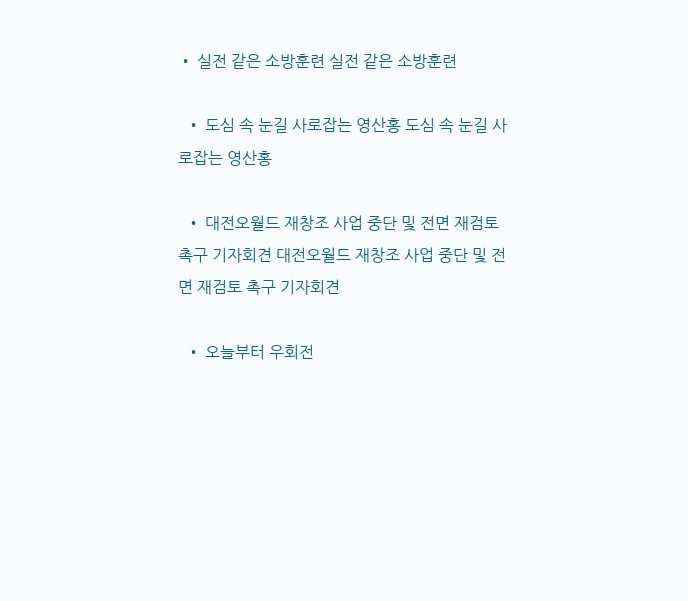• 실전 같은 소방훈련 실전 같은 소방훈련

  • 도심 속 눈길 사로잡는 영산홍 도심 속 눈길 사로잡는 영산홍

  • 대전오월드 재창조 사업 중단 및 전면 재검토 촉구 기자회견 대전오월드 재창조 사업 중단 및 전면 재검토 촉구 기자회견

  • 오늘부터 우회전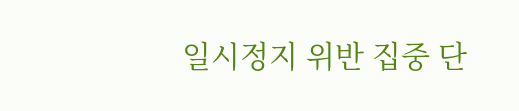일시정지 위반 집중 단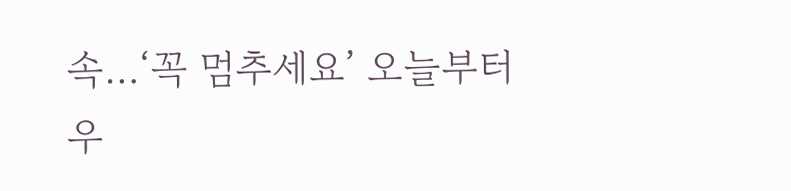속…‘꼭 멈추세요’ 오늘부터 우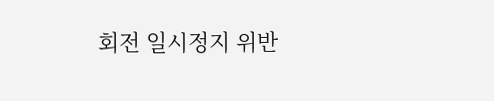회전 일시정지 위반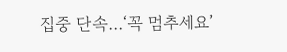집중 단속…‘꼭 멈추세요’